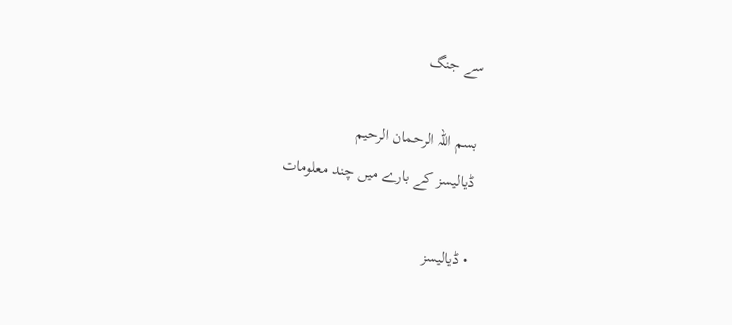سے جنگ

بسم اللہ الرحمان الرحیم
ڈیالیسز کے بارے میں چند معلومات

• ڈیالیسز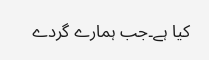کیا ہے۔جب ہمارے گردے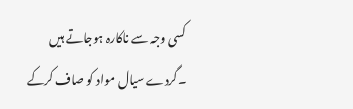کسی وجہ سے ناکارہ ہوجاتے ہیں ۔گردے سیال مواد کو صاف کرکے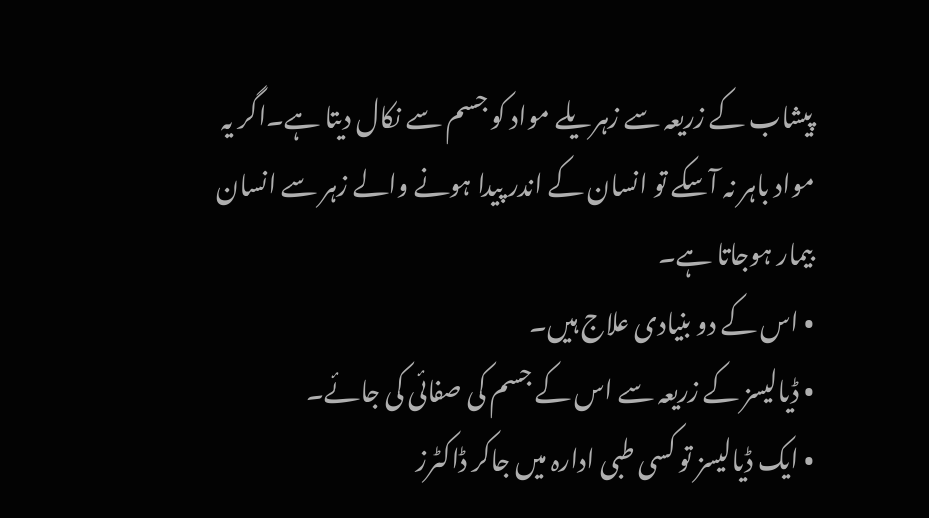پیشاب کے زریعہ سے زہریلے مواد کو جسم سے نکال دیتا ہے۔اگر یہ مواد باہر نہ آسکے تو انسان کے اندر پیدا ہونے والے زہر سے انسان بیمار ہوجاتا ہے۔
• اس کے دو بنیادی علاج ہیں۔
• ڈیالیسز کے زریعہ سے اس کے جسم کی صفائی کی جائے۔
• ایک ڈیالیسز تو کسی طبی ادارہ میں جاکر ڈاکٹرز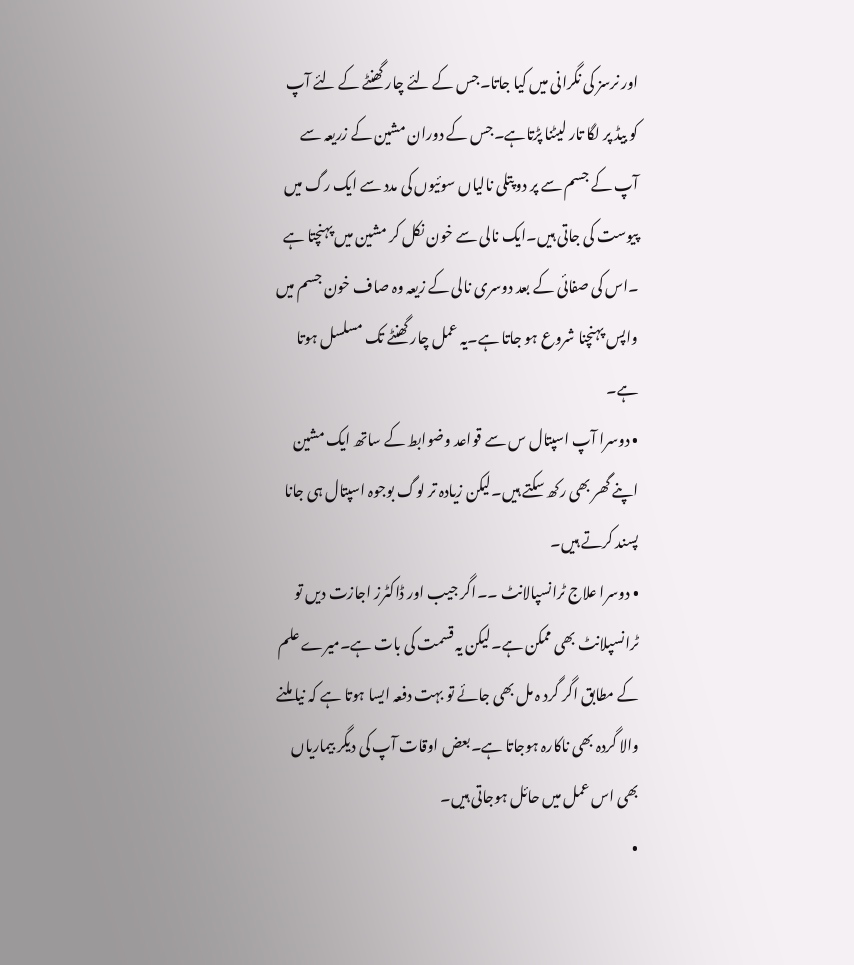اور نرسز کی نگرانی میں کیا جاتا۔جس کے لئے چار گھنٹے کے لئے آپ کو بیڈ پر لگا تار لیٹنا پڑتاہے۔جس کے دوران مشین کے زریعہ سے آپ کے جسم سے پر دو پتلی نالیاں سوئیوں کی مدد سے ایک رگ میں پیوست کی جاتی ہیں۔ایک نالی سے خون نکل کر مشین میں پہنچتا ہے ۔اس کی صفائی کے بعد دوسری نالی کے زیعہ وہ صاف خون جسم میں واپس پہنچنا شروع ہو جاتا ہے۔یہ عمل چار گھنٹے تک مسلسل ہوتا ہے۔
• دوسرا آپ اسپتال س سے قواعد وضوابط کے ساتھ ایک مشین اپنے گھر بھی رکھ سکتے ہیں۔لیکن زیادہ تر لوگ بوجوہ اسپتال ہی جانا پسند کرتے ہیں۔
• دوسرا علاج ٹرانسپالانٹ ۔۔اگر جیب اور ڈاکٹرز اجازت دیں تو ٹرانسپلانٹ بھی ممکن ہے۔لیکن یہ قسمت کی بات ہے۔میرے علم کے مطابق اگر گرد ہ مل بھی جائے تو بہت دفعہ ایسا ہوتا ہے کہ نیا ملنے والا گردہ بھی ناکارہ ہوجاتا ہے۔بعض اوقات آپ کی دیگر بیماریاں بھی اس عمل میں حائل ہوجاتی ہیں۔
•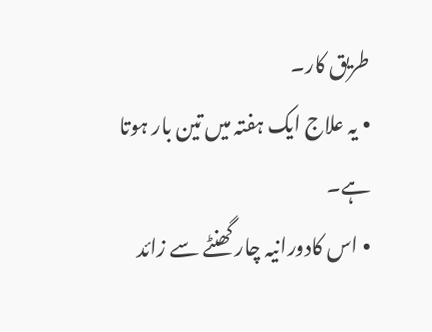طریق کار۔
• یہ علاج ایک ہفتہ میں تین بار ہوتا ہے۔
• اس کادورانیہ چار گھنٹے سے زائد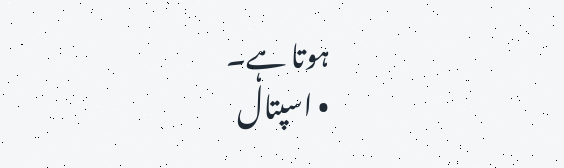ہوتا ہے۔
• اسپتال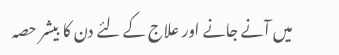میں آنے جانے اور علاج کے لئے دن کا بیشر حصہ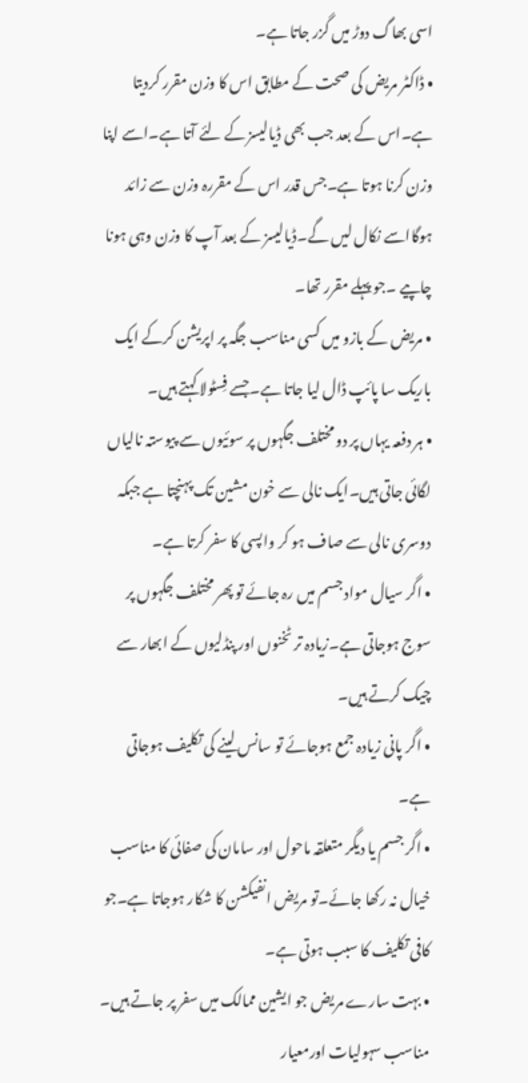اسی بھاگ دوڑ میں گزر جاتا ہے۔
• ڈاکٹر مریض کی صحت کے مطابق اس کا وزن مقرر کردیتا ہے۔اس کے بعد جب بھی ڈیالیسز کے لئے آتا ہے۔اسے اپنا وزن کرنا ہوتا ہے۔جس قدر اس کے مقررہ وزن سے زائد ہوگااسے نکال لیں گے۔ڈیالیسز کے بعد آپ کا وزن وہی ہونا چاپیے ۔جو پہلے مقرر تھا۔
• مریض کے بازو میں کسی مناسب جگہ پر اپریشن کرکے ایک باریک سا پائپ ڈال لیا جاتا ہے۔جسے فِسٹولا کہتے ہیں۔
• ہر دفعہ یہاں پر دو مختلف جگہوں پر سوئیوں سے پیوستہ نالیاں لگائی جاتی ہیں۔ایک نالی سے خون مشین تک پہنچتا ہے جبکہ دوسری نالی سے صاف ہو کر واپسی کا سفر کرتا ہے۔
• اگر سیال مواد جسم میں رہ جائے تو پھر مختلف جگہوں پر سوج ہوجاتی ہے۔زیادہ تر ٹخنوں اور پنڈلیوں کے ابھار سے چیک کرتے ہیں۔
• اگر پانی زیادہ جمع ہوجائے تو سانس لینے کی تکلیف ہوجاتی ہے۔
• اگر جسم یا دیگر متعلقہ ماحول اور سامان کی صفائی کا مناسب خیال نہ رکھا جائے۔تو مریض انفیکشن کا شکار ہوجاتا ہے۔جو کافی تکلیف کا سبب ہوتی ہے۔
• بہت سارے مریض جو ایشین ممالک میں سفر پر جاتے ہیں۔ مناسب سہولیات اورمعیار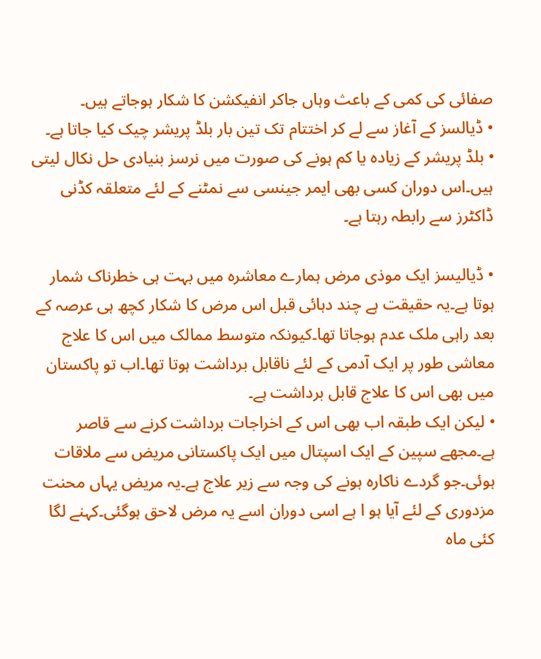صفائی کی کمی کے باعث وہاں جاکر انفیکشن کا شکار ہوجاتے ہیں۔
• ڈیالسز کے آغاز سے لے کر اختتام تک تین بار بلڈ پریشر چیک کیا جاتا ہے۔
• بلڈ پریشر کے زیادہ یا کم ہونے کی صورت میں نرسز بنیادی حل نکال لیتی ہیں۔اس دوران کسی بھی ایمر جینسی سے نمٹنے کے لئے متعلقہ کڈنی ڈاکٹرز سے رابطہ رہتا ہے۔

• ڈیالیسز ایک موذی مرض ہمارے معاشرہ میں بہت ہی خطرناک شمار ہوتا ہے۔یہ حقیقت ہے چند دہائی قبل اس مرض کا شکار کچھ ہی عرصہ کے بعد راہی ملک عدم ہوجاتا تھا۔کیونکہ متوسط ممالک میں اس کا علاج معاشی طور پر ایک آدمی کے لئے ناقابل برداشت ہوتا تھا۔اب تو پاکستان میں بھی اس کا علاج قابل برداشت ہے۔
• لیکن ایک طبقہ اب بھی اس کے اخراجات برداشت کرنے سے قاصر ہے۔مجھے سپین کے ایک اسپتال میں ایک پاکستانی مریض سے ملاقات ہوئی۔جو گردے ناکارہ ہونے کی وجہ سے زیر علاج ہے۔یہ مریض یہاں محنت مزدوری کے لئے آیا ہو ا ہے اسی دوران اسے یہ مرض لاحق ہوگئی۔کہنے لگا کئی ماہ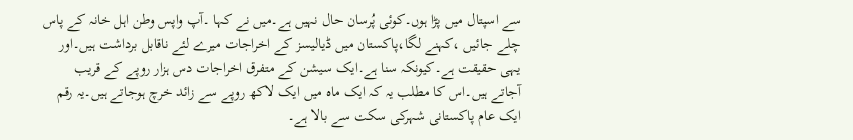سے اسپتال میں پڑا ہوں۔کوئی پُرسان حال نہیں ہے۔میں نے کہا ۔آپ واپس وطن اہل خانہ کے پاس چلے جائیں ،کہنے لگا،پاکستان میں ڈیالیسز کے اخراجات میرے لئے ناقابل برداشت ہیں۔اور یہی حقیقت ہے۔کیونکہ سنا ہے۔ایک سیشن کے متفرق اخراجات دس ہزار روپے کے قریب آجاتے ہیں۔اس کا مطلب یہ کہ ایک ماہ میں ایک لاکھ روپے سے زائد خرچ ہوجاتے ہیں۔یہ رقم ایک عام پاکستانی شہرکی سکت سے بالا ہے۔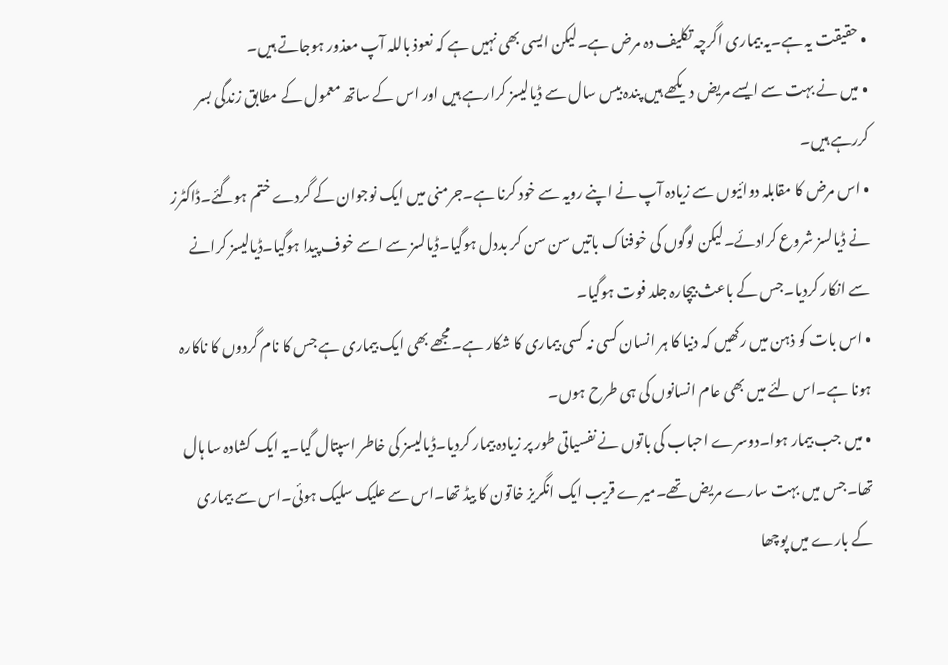• حقیقت یہ ہے۔یہ بیماری اگرچہ تکلیف دہ مرض ہے۔لیکن ایسی بھی نہیں ہے کہ نعوذ باللہ آپ معذور ہوجاتے ہیں۔
• میں نے بہت سے ایسے مریض دیکھے ہیں پندہ بیس سال سے ڈیالیسز کرارہے ہیں اور اس کے ساتھ معمول کے مطابق زندگی بسر کررہے ہیں۔
• اس مرض کا مقابلہ دوائیوں سے زیادہ آپ نے اپنے رویہ سے خود کرنا ہے۔جرمنی میں ایک نوجوان کے گردے ختم ہوگئے۔ڈاکٹرز نے ڈیالسز شروع کرادئے۔لیکن لوگوں کی خوفناک باتیں سن سن کر بددل ہوگیا۔ڈیالسز سے اسے خوف پیدا ہوگیا۔ڈیالیسز کرانے سے انکار کردیا۔جس کے باعث بیچارہ جلد فوت ہوگیا۔
• اس بات کو ذہن میں رکھیں کہ دنیا کا ہر انسان کسی نہ کسی بیماری کا شکار ہے۔مجھے بھی ایک بیماری ہے جس کا نام گردوں کا ناکارہ ہونا ہے۔اس لئے میں بھی عام انسانوں کی ہی طرح ہوں۔
• میں جب بیمار ہوا۔دوسرے احباب کی باتوں نے نفسیاتی طور پر زیادہ بیمار کردیا۔ڈیالیسز کی خاطر اسپتال گیا۔یہ ایک کشادہ سا ہال تھا۔جس میں بہت سارے مریض تھے۔میرے قریب ایک انگریز خاتون کا بیڈ تھا۔اس سے علیک سلیک ہوئی۔اس سے بیماری کے بارے میں پوچھا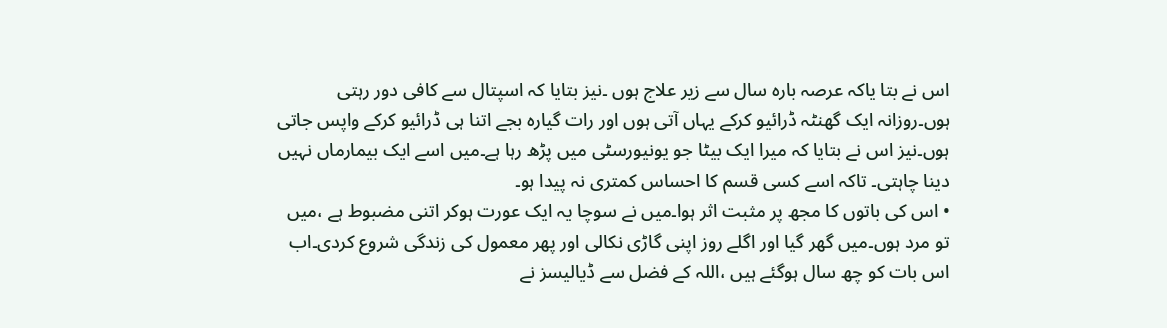اس نے بتا یاکہ عرصہ بارہ سال سے زیر علاج ہوں ۔نیز بتایا کہ اسپتال سے کافی دور رہتی ہوں۔روزانہ ایک گھنٹہ ڈرائیو کرکے یہاں آتی ہوں اور رات گیارہ بجے اتنا ہی ڈرائیو کرکے واپس جاتی ہوں۔نیز اس نے بتایا کہ میرا ایک بیٹا جو یونیورسٹی میں پڑھ رہا ہے۔میں اسے ایک بیمارماں نہیں دینا چاہتی۔ تاکہ اسے کسی قسم کا احساس کمتری نہ پیدا ہو۔
• اس کی باتوں کا مجھ پر مثبت اثر ہوا۔میں نے سوچا یہ ایک عورت ہوکر اتنی مضبوط ہے ،میں تو مرد ہوں۔میں گھر گیا اور اگلے روز اپنی گاڑی نکالی اور پھر معمول کی زندگی شروع کردی۔اب اس بات کو چھ سال ہوگئے ہیں ،اللہ کے فضل سے ڈیالیسز نے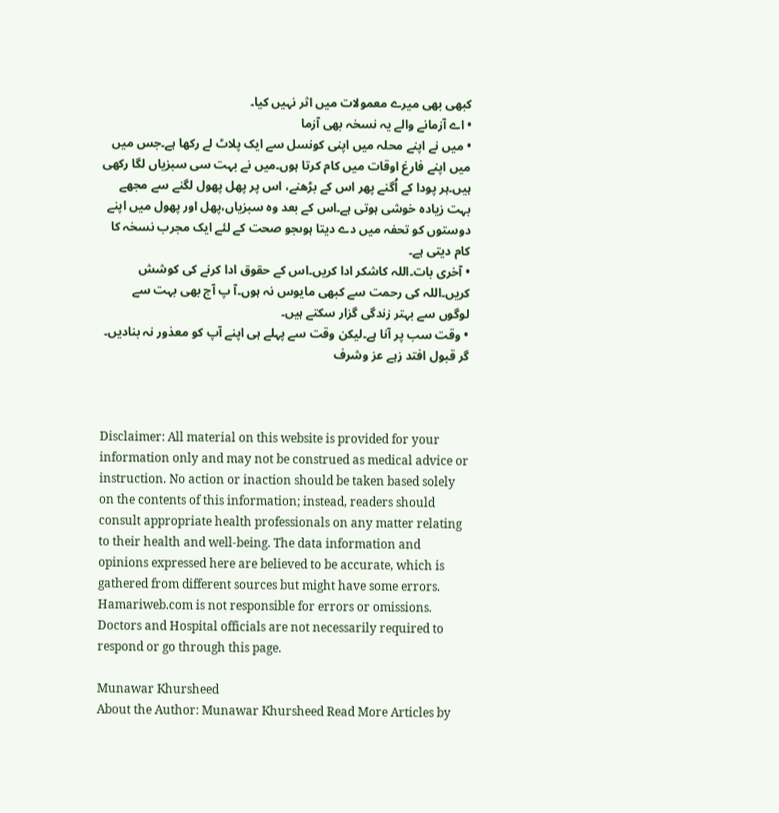کبھی بھی میرے معمولات میں اثر نہیں کیا۔
• اے آزمانے والے یہ نسخہ بھی آزما
• میں نے اپنے محلہ میں اپنی کونسل سے ایک پلاٹ لے رکھا ہے۔جس میں میں اپنے فارغ اوقات میں کام کرتا ہوں۔میں نے بہت سی سبزیاں لگا رکھی ہیں۔ہر پودا کے اُگنے پھر اس کے بڑھنے، اس پر پھل پھول لگنے سے مجھے بہت زیادہ خوشی ہوتی ہے۔اس کے بعد وہ سبزیاں،پھل اور پھول میں اپنے دوستوں کو تحفہ میں دے دیتا ہوںجو صحت کے لئے ایک مجرب نسخہ کا کام دیتی ہے۔
• آخری بات۔اللہ کاشکر ادا کریں۔اس کے حقوق ادا کرنے کی کوشش کریں۔اللہ کی رحمت سے کبھی مایوس نہ ہوں۔آ پ آج بھی بہت سے لوگوں سے بہتر زندگی گزار سکتے ہیں۔
• وقت سب پر آنا ہے۔لیکن وقت سے پہلے ہی اپنے آپ کو معذور نہ بنادیں۔
گر قبول افتد زہے عز وشرف



Disclaimer: All material on this website is provided for your information only and may not be construed as medical advice or instruction. No action or inaction should be taken based solely on the contents of this information; instead, readers should consult appropriate health professionals on any matter relating to their health and well-being. The data information and opinions expressed here are believed to be accurate, which is gathered from different sources but might have some errors. Hamariweb.com is not responsible for errors or omissions. Doctors and Hospital officials are not necessarily required to respond or go through this page.

Munawar Khursheed
About the Author: Munawar Khursheed Read More Articles by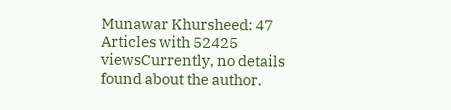Munawar Khursheed: 47 Articles with 52425 viewsCurrently, no details found about the author.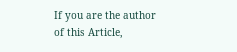If you are the author of this Article,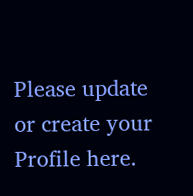Please update or create your Profile here.